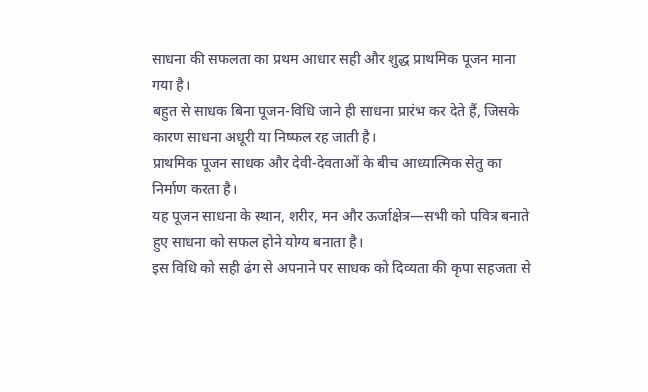साधना की सफलता का प्रथम आधार सही और शुद्ध प्राथमिक पूजन माना गया है।
बहुत से साधक बिना पूजन-विधि जाने ही साधना प्रारंभ कर देते हैं, जिसके कारण साधना अधूरी या निष्फल रह जाती है।
प्राथमिक पूजन साधक और देवी-देवताओं के बीच आध्यात्मिक सेतु का निर्माण करता है।
यह पूजन साधना के स्थान, शरीर, मन और ऊर्जाक्षेत्र—सभी को पवित्र बनाते हुए साधना को सफल होने योग्य बनाता है।
इस विधि को सही ढंग से अपनाने पर साधक को दिव्यता की कृपा सहजता से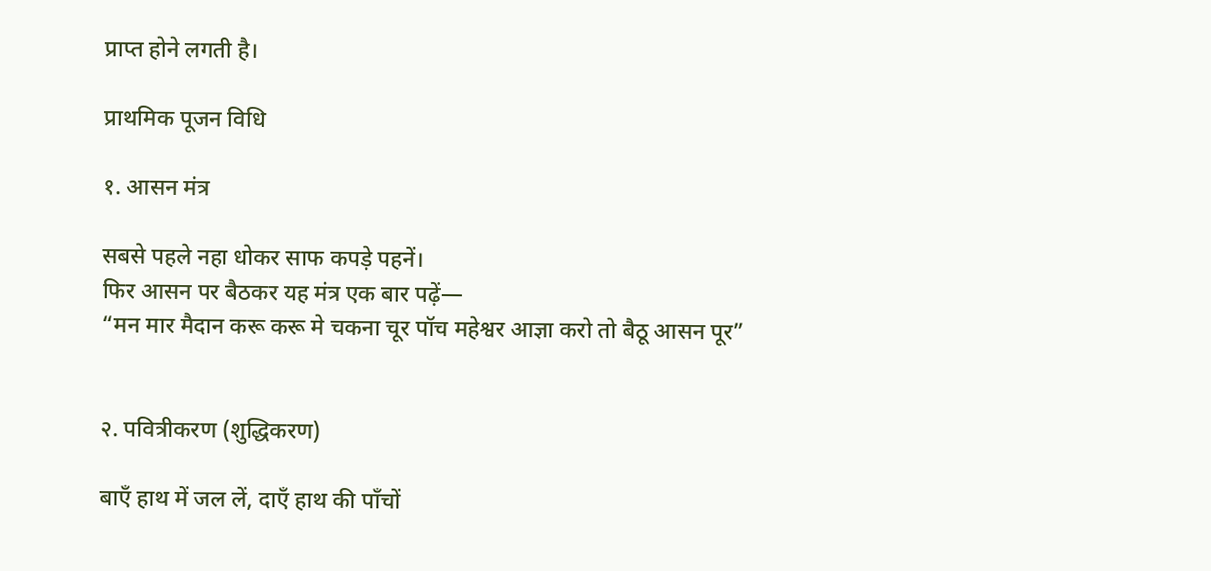प्राप्त होने लगती है।

प्राथमिक पूजन विधि

१. आसन मंत्र

सबसे पहले नहा धोकर साफ कपड़े पहनें।
फिर आसन पर बैठकर यह मंत्र एक बार पढ़ें—
“मन मार मैदान करू करू मे चकना चूर पॉच महेश्वर आज्ञा करो तो बैठू आसन पूर”


२. पवित्रीकरण (शुद्धिकरण)

बाएँ हाथ में जल लें, दाएँ हाथ की पाँचों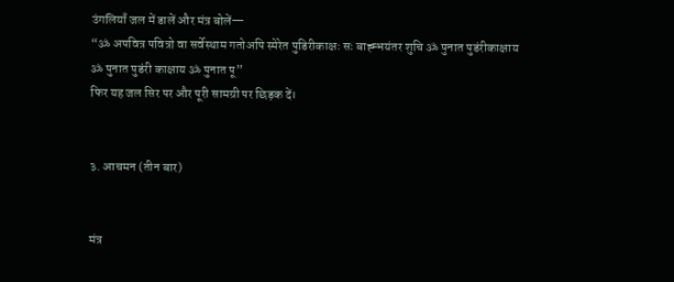उंगलियाँ जल में डालें और मंत्र बोलें—
“ॐ अपवित्र पवित्रो वा सर्वेस्थाम गतोअपि स्मेरेत पुडिरीकाक्षः सः बाह्म्भयंतर शुचि ॐ पुनात पुडंरीकाक्षाय ॐ पुनात पुडंरी काक्षाय ॐ पुनात पू”
फिर यह जल सिर पर और पूरी सामग्री पर छिड़क दें।


३. आचमन (तीन बार)


मंत्र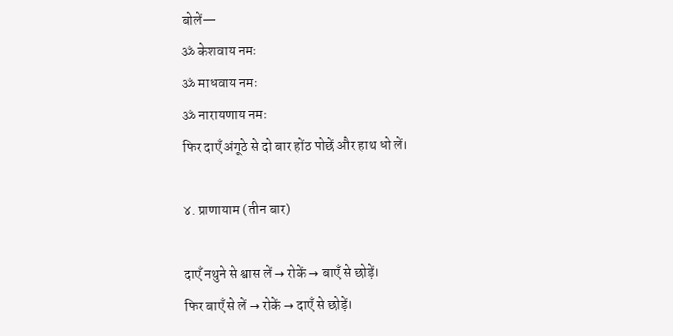बोलें—
ॐ केशवाय नमः
ॐ माधवाय नमः
ॐ नारायणाय नमः
फिर दाएँ अंगूठे से दो बार होंठ पोछें और हाथ धो लें।

४. प्राणायाम (तीन बार)

दाएँ नथुने से श्वास लें → रोकें → बाएँ से छोड़ें।
फिर बाएँ से लें → रोकें → दाएँ से छोड़ें।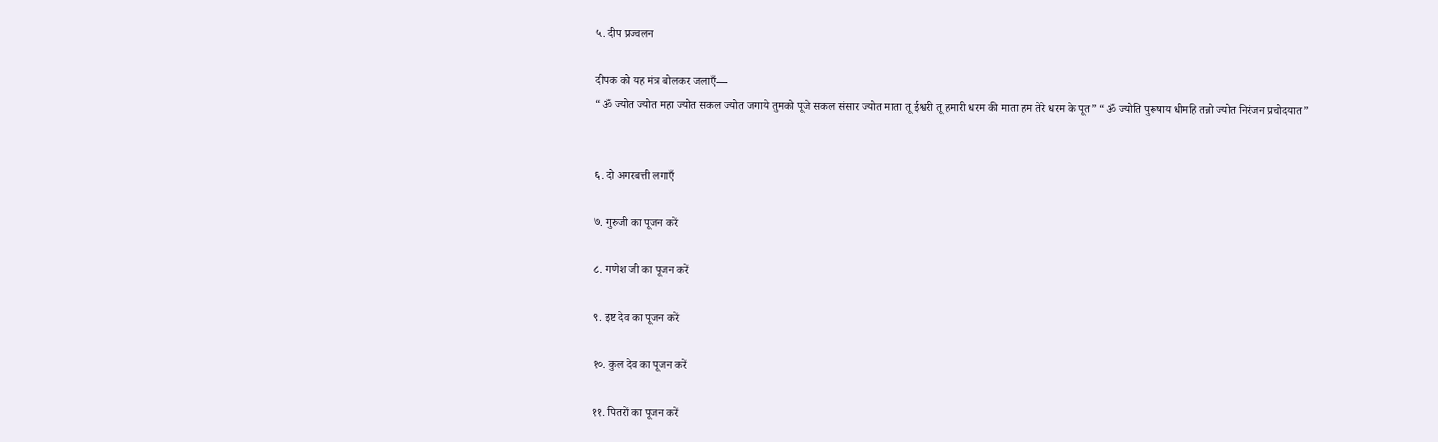५. दीप प्रज्वलन

दीपक को यह मंत्र बोलकर जलाएँ—
“ॐ ज्योत ज्योत महा ज्योत सकल ज्योत जगाये तुमको पूजे सकल संसार ज्योत माता तू ईश्वरी तू हमारी धरम की माता हम तेरे धरम के पूत” “ॐ ज्योति पुरूषाय धीमहि तन्नो ज्योत निरंजन प्रचोदयात”


६. दो अगरबत्ती लगाएँ

७. गुरुजी का पूजन करें

८. गणेश जी का पूजन करें

९. इष्ट देव का पूजन करें

१०. कुल देव का पूजन करें

११. पितरों का पूजन करें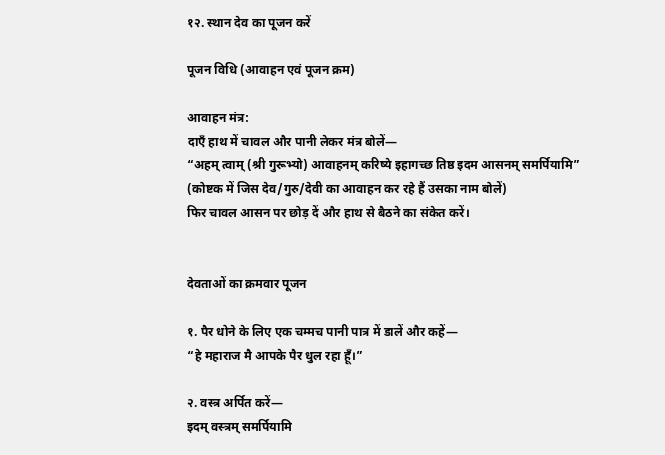१२. स्थान देव का पूजन करें

पूजन विधि (आवाहन एवं पूजन क्रम)

आवाहन मंत्र:
दाएँ हाथ में चावल और पानी लेकर मंत्र बोलें—
“अहम् त्वाम् (श्री गुरूभ्यो) आवाहनम् करिष्ये इहागच्छ तिष्ठ इदम आसनम् समर्पियामि”
(कोष्टक में जिस देव/गुरु/देवी का आवाहन कर रहे हैं उसका नाम बोलें)
फिर चावल आसन पर छोड़ दें और हाथ से बैठने का संकेत करें।


देवताओं का क्रमवार पूजन

१. पैर धोने के लिए एक चम्मच पानी पात्र में डालें और कहें—
“हे महाराज मै आपके पैर धुल रहा हूँ।”

२. वस्त्र अर्पित करें—
इदम् वस्त्रम् समर्पियामि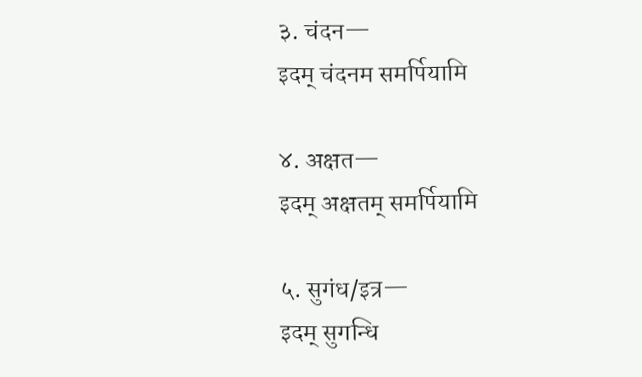३. चंदन—
इदम् चंदनम समर्पियामि

४. अक्षत—
इदम् अक्षतम् समर्पियामि

५. सुगंध/इत्र—
इदम् सुगन्धि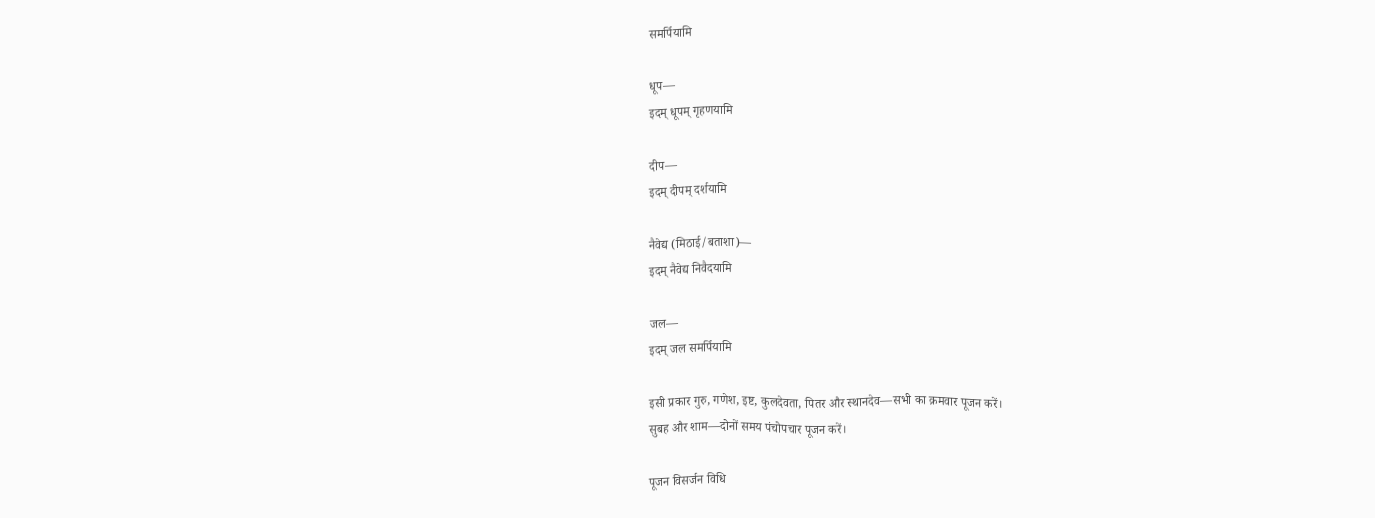समर्पियामि

धूप—
इदम् धूपम् गृहणयामि

दीप—
इदम् दीपम् दर्शयामि

नैवेद्य (मिठाई/बताशा)—
इदम् नैवेद्य निवैदयामि

जल—
इदम् जल समर्पियामि

इसी प्रकार गुरु, गणेश, इष्ट, कुलदेवता, पितर और स्थानदेव—सभी का क्रमवार पूजन करें।
सुबह और शाम—दोनों समय पंचोपचार पूजन करें।

पूजन विसर्जन विधि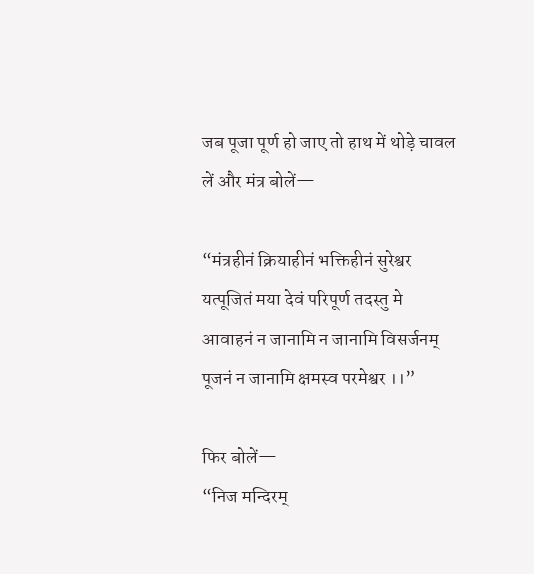जब पूजा पूर्ण हो जाए तो हाथ में थोड़े चावल लें और मंत्र बोलें—

“मंत्रहीनं क्रियाहीनं भक्तिहीनं सुरेश्वर
यत्पूजितं मया देवं परिपूर्ण तदस्तु मे
आवाहनं न जानामि न जानामि विसर्जनम्
पूजनं न जानामि क्षमस्व परमेश्वर ।।”

फिर बोलें—
“निज मन्दिरम्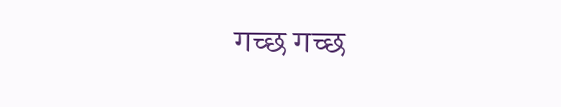गच्छ गच्छ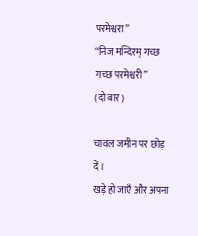परमेश्वरा”
“निज मन्दिरम् गच्छ गच्छ परमेश्वरी”
(दो बार)

चावल जमीन पर छोड़ दें।
खड़े हो जाएँ और अपना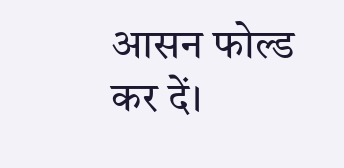आसन फोल्ड कर दें।